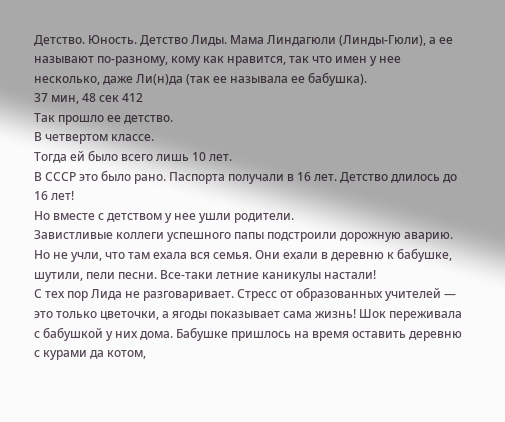Детство. Юность. Детство Лиды. Мама Линдагюли (Линды-Гюли), а ее называют по-разному, кому как нравится, так что имен у нее несколько, даже Ли(н)да (так ее называла ее бабушка).
37 мин, 48 сек 412
Так прошло ее детство.
В четвертом классе.
Тогда ей было всего лишь 10 лет.
В СССР это было рано. Паспорта получали в 16 лет. Детство длилось до 16 лет!
Но вместе с детством у нее ушли родители.
Завистливые коллеги успешного папы подстроили дорожную аварию. Но не учли, что там ехала вся семья. Они ехали в деревню к бабушке, шутили, пели песни. Все-таки летние каникулы настали!
С тех пор Лида не разговаривает. Стресс от образованных учителей — это только цветочки, а ягоды показывает сама жизнь! Шок переживала с бабушкой у них дома. Бабушке пришлось на время оставить деревню с курами да котом,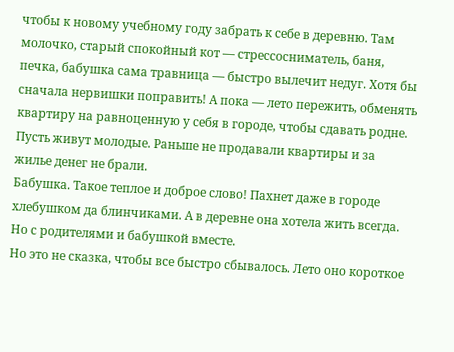чтобы к новому учебному году забрать к себе в деревню. Там молочко, старый спокойный кот — стрессосниматель, баня, печка, бабушка сама травница — быстро вылечит недуг. Хотя бы сначала нервишки поправить! А пока — лето пережить, обменять квартиру на равноценную у себя в городе, чтобы сдавать родне. Пусть живут молодые. Раньше не продавали квартиры и за жилье денег не брали.
Бабушка. Такое теплое и доброе слово! Пахнет даже в городе хлебушком да блинчиками. А в деревне она хотела жить всегда. Но с родителями и бабушкой вместе.
Но это не сказка, чтобы все быстро сбывалось. Лето оно короткое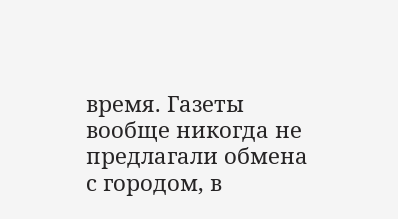время. Газеты вообще никогда не предлагали обмена с городом, в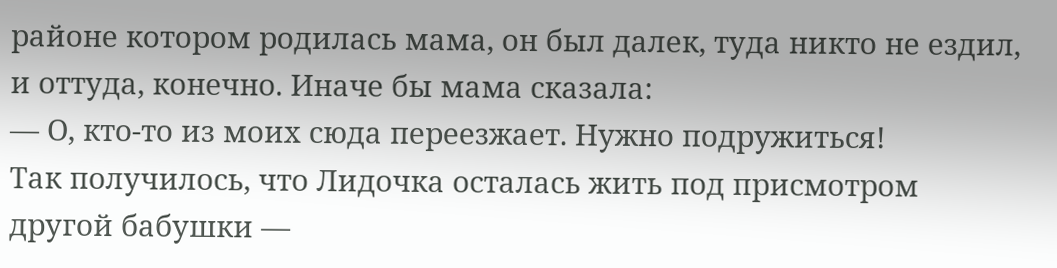районе котором родилась мама, он был далек, туда никто не ездил, и оттуда, конечно. Иначе бы мама сказала:
— О, кто-то из моих сюда переезжает. Нужно подружиться!
Так получилось, что Лидочка осталась жить под присмотром другой бабушки —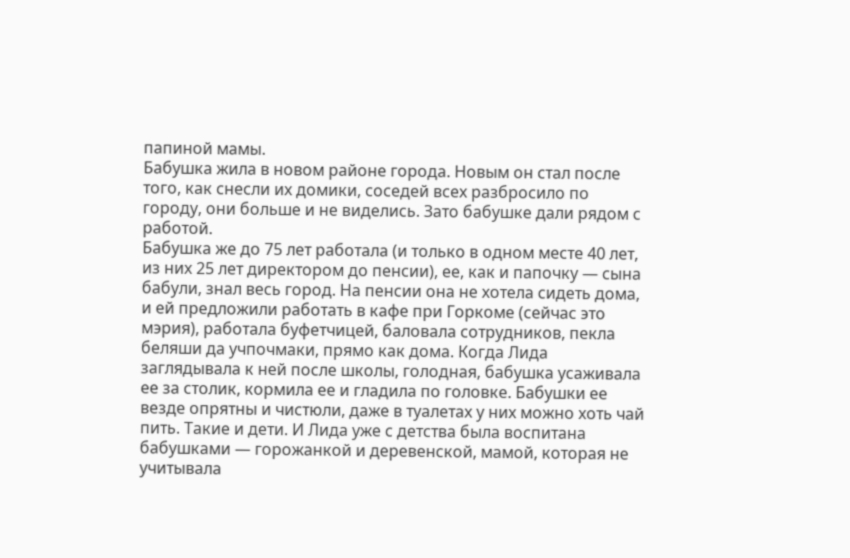папиной мамы.
Бабушка жила в новом районе города. Новым он стал после того, как снесли их домики, соседей всех разбросило по городу, они больше и не виделись. Зато бабушке дали рядом с работой.
Бабушка же до 75 лет работала (и только в одном месте 40 лет, из них 25 лет директором до пенсии), ее, как и папочку — сына бабули, знал весь город. На пенсии она не хотела сидеть дома, и ей предложили работать в кафе при Горкоме (сейчас это мэрия), работала буфетчицей, баловала сотрудников, пекла беляши да учпочмаки, прямо как дома. Когда Лида заглядывала к ней после школы, голодная, бабушка усаживала ее за столик, кормила ее и гладила по головке. Бабушки ее везде опрятны и чистюли, даже в туалетах у них можно хоть чай пить. Такие и дети. И Лида уже с детства была воспитана бабушками — горожанкой и деревенской, мамой, которая не учитывала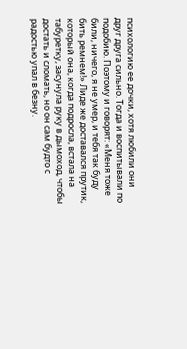психологию ее дочки, хотя любили они друг друга сильно. Тогда и воспитывали по подобию. Поэтому и говорят: «Меня тоже били, ничего, я не умер, и тебя так буду бить ремнем!» Лиде же доставался прутик, который она, когда подросла, встала на табуретку, засунула руку в дымоход, чтобы достать и сломать, но он сам будто с радостью упал в безну.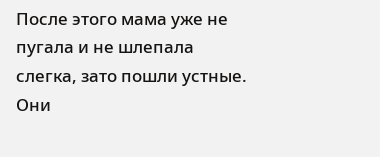После этого мама уже не пугала и не шлепала слегка, зато пошли устные. Они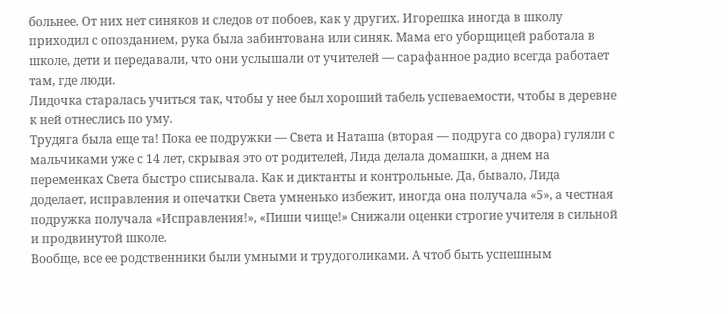больнее. От них нет синяков и следов от побоев, как у других. Игорешка иногда в школу приходил с опозданием, рука была забинтована или синяк. Мама его уборщицей работала в школе, дети и передавали, что они услышали от учителей — сарафанное радио всегда работает там, где люди.
Лидочка старалась учиться так, чтобы у нее был хороший табель успеваемости, чтобы в деревне к ней отнеслись по уму.
Трудяга была еще та! Пока ее подружки — Света и Наташа (вторая — подруга со двора) гуляли с мальчиками уже с 14 лет, скрывая это от родителей, Лида делала домашки, а днем на переменках Света быстро списывала. Как и диктанты и контрольные. Да, бывало, Лида доделает, исправления и опечатки Света умненько избежит, иногда она получала «5», а честная подружка получала «Исправления!», «Пиши чище!» Снижали оценки строгие учителя в сильной и продвинутой школе.
Вообще, все ее родственники были умными и трудоголиками. А чтоб быть успешным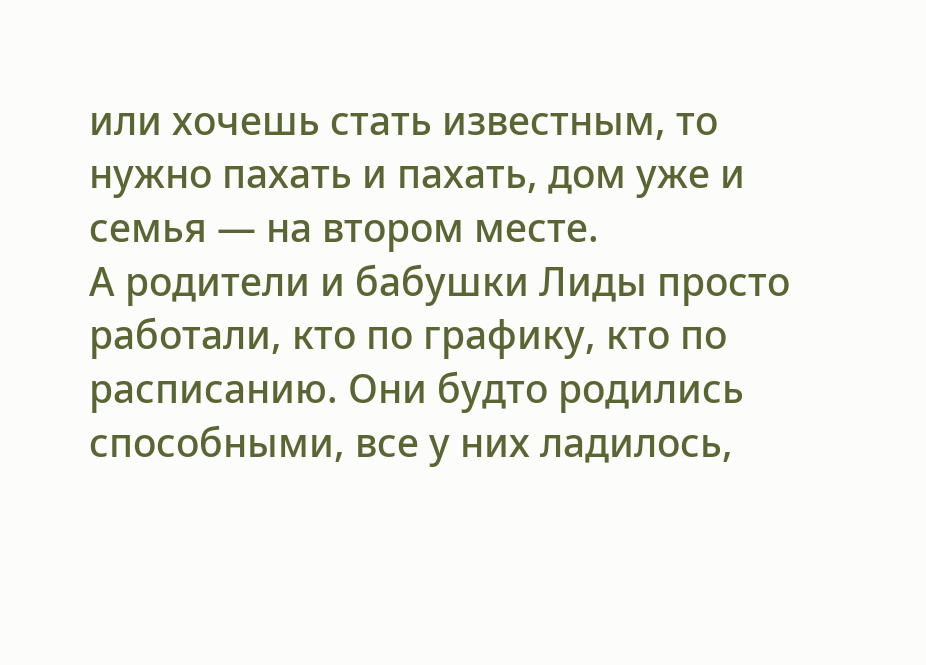или хочешь стать известным, то нужно пахать и пахать, дом уже и семья — на втором месте.
А родители и бабушки Лиды просто работали, кто по графику, кто по расписанию. Они будто родились способными, все у них ладилось,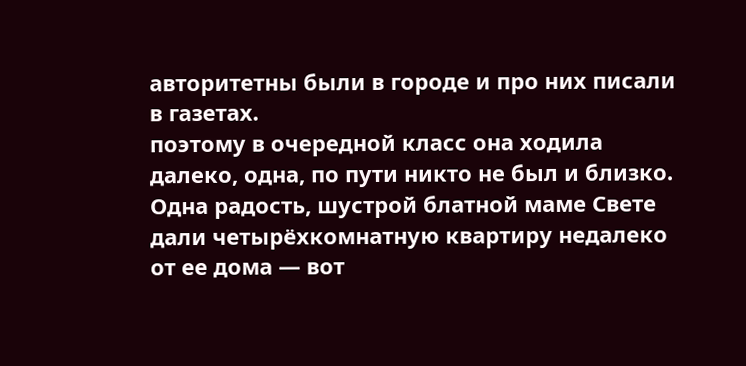авторитетны были в городе и про них писали в газетах.
поэтому в очередной класс она ходила далеко, одна, по пути никто не был и близко. Одна радость, шустрой блатной маме Свете дали четырёхкомнатную квартиру недалеко от ее дома — вот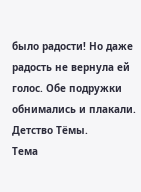было радости! Но даже радость не вернула ей голос. Обе подружки обнимались и плакали.
Детство Тёмы.
Тема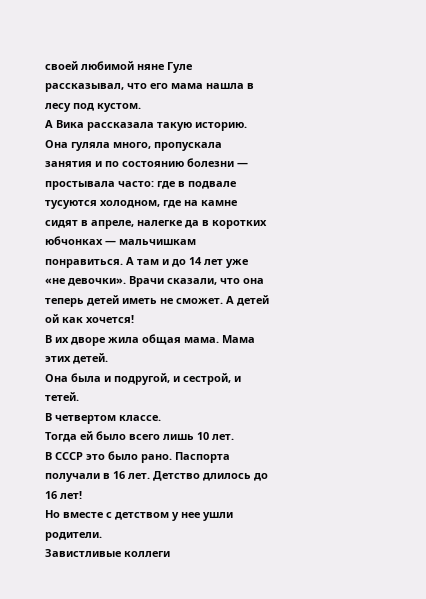своей любимой няне Гуле рассказывал, что его мама нашла в лесу под кустом.
А Вика рассказала такую историю.
Она гуляла много, пропускала занятия и по состоянию болезни — простывала часто: где в подвале тусуются холодном, где на камне сидят в апреле, налегке да в коротких юбчонках — мальчишкам понравиться. А там и до 14 лет уже «не девочки». Врачи сказали, что она теперь детей иметь не сможет. А детей ой как хочется!
В их дворе жила общая мама. Мама этих детей.
Она была и подругой, и сестрой, и тетей.
В четвертом классе.
Тогда ей было всего лишь 10 лет.
В СССР это было рано. Паспорта получали в 16 лет. Детство длилось до 16 лет!
Но вместе с детством у нее ушли родители.
Завистливые коллеги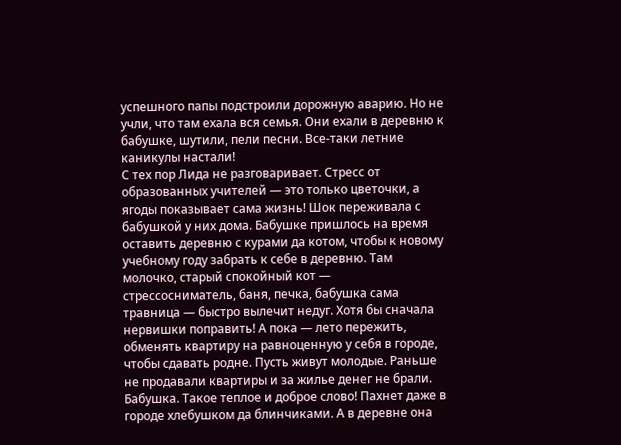успешного папы подстроили дорожную аварию. Но не учли, что там ехала вся семья. Они ехали в деревню к бабушке, шутили, пели песни. Все-таки летние каникулы настали!
С тех пор Лида не разговаривает. Стресс от образованных учителей — это только цветочки, а ягоды показывает сама жизнь! Шок переживала с бабушкой у них дома. Бабушке пришлось на время оставить деревню с курами да котом, чтобы к новому учебному году забрать к себе в деревню. Там молочко, старый спокойный кот — стрессосниматель, баня, печка, бабушка сама травница — быстро вылечит недуг. Хотя бы сначала нервишки поправить! А пока — лето пережить, обменять квартиру на равноценную у себя в городе, чтобы сдавать родне. Пусть живут молодые. Раньше не продавали квартиры и за жилье денег не брали.
Бабушка. Такое теплое и доброе слово! Пахнет даже в городе хлебушком да блинчиками. А в деревне она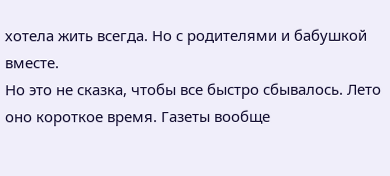хотела жить всегда. Но с родителями и бабушкой вместе.
Но это не сказка, чтобы все быстро сбывалось. Лето оно короткое время. Газеты вообще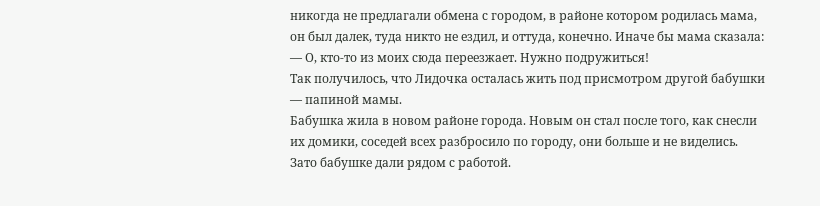никогда не предлагали обмена с городом, в районе котором родилась мама, он был далек, туда никто не ездил, и оттуда, конечно. Иначе бы мама сказала:
— О, кто-то из моих сюда переезжает. Нужно подружиться!
Так получилось, что Лидочка осталась жить под присмотром другой бабушки — папиной мамы.
Бабушка жила в новом районе города. Новым он стал после того, как снесли их домики, соседей всех разбросило по городу, они больше и не виделись. Зато бабушке дали рядом с работой.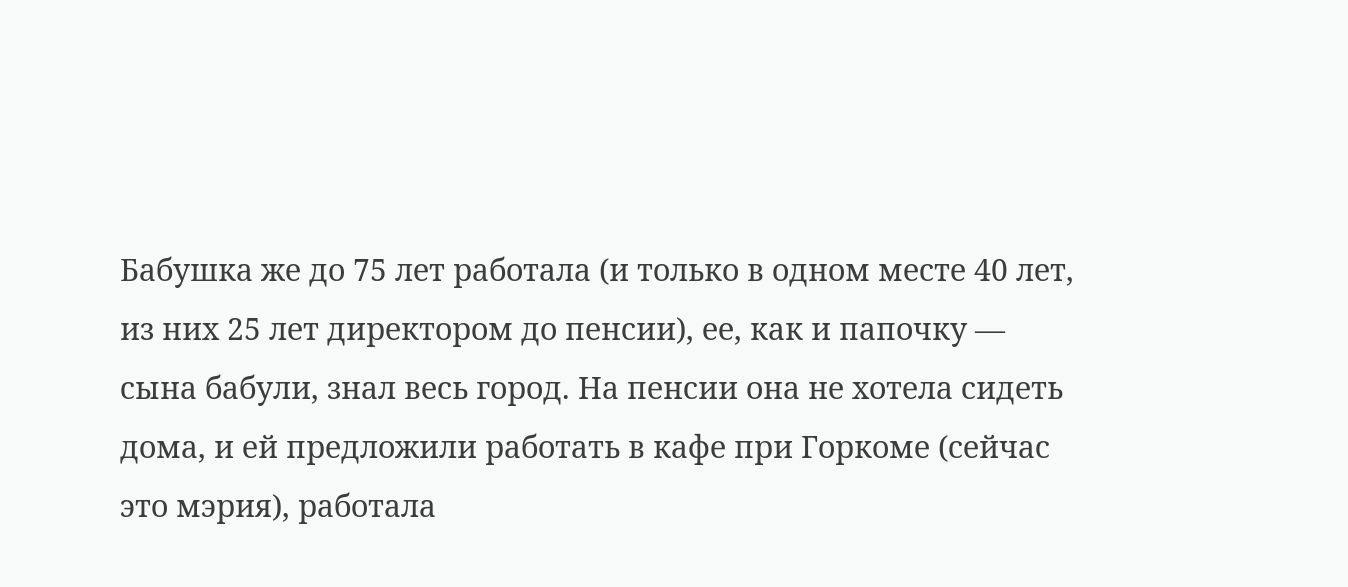Бабушка же до 75 лет работала (и только в одном месте 40 лет, из них 25 лет директором до пенсии), ее, как и папочку — сына бабули, знал весь город. На пенсии она не хотела сидеть дома, и ей предложили работать в кафе при Горкоме (сейчас это мэрия), работала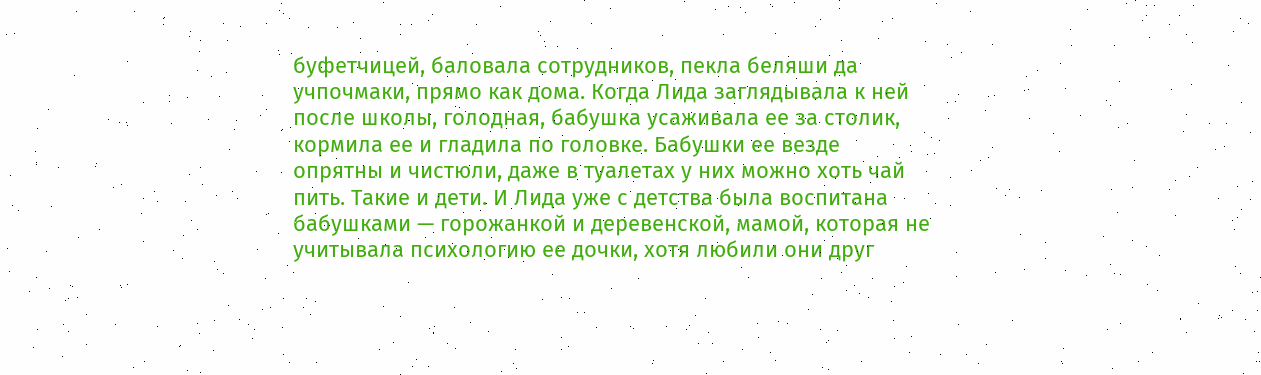буфетчицей, баловала сотрудников, пекла беляши да учпочмаки, прямо как дома. Когда Лида заглядывала к ней после школы, голодная, бабушка усаживала ее за столик, кормила ее и гладила по головке. Бабушки ее везде опрятны и чистюли, даже в туалетах у них можно хоть чай пить. Такие и дети. И Лида уже с детства была воспитана бабушками — горожанкой и деревенской, мамой, которая не учитывала психологию ее дочки, хотя любили они друг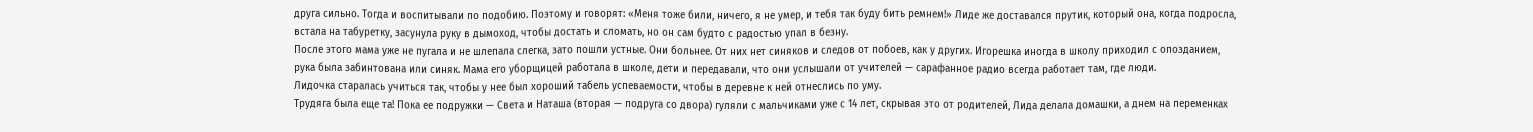друга сильно. Тогда и воспитывали по подобию. Поэтому и говорят: «Меня тоже били, ничего, я не умер, и тебя так буду бить ремнем!» Лиде же доставался прутик, который она, когда подросла, встала на табуретку, засунула руку в дымоход, чтобы достать и сломать, но он сам будто с радостью упал в безну.
После этого мама уже не пугала и не шлепала слегка, зато пошли устные. Они больнее. От них нет синяков и следов от побоев, как у других. Игорешка иногда в школу приходил с опозданием, рука была забинтована или синяк. Мама его уборщицей работала в школе, дети и передавали, что они услышали от учителей — сарафанное радио всегда работает там, где люди.
Лидочка старалась учиться так, чтобы у нее был хороший табель успеваемости, чтобы в деревне к ней отнеслись по уму.
Трудяга была еще та! Пока ее подружки — Света и Наташа (вторая — подруга со двора) гуляли с мальчиками уже с 14 лет, скрывая это от родителей, Лида делала домашки, а днем на переменках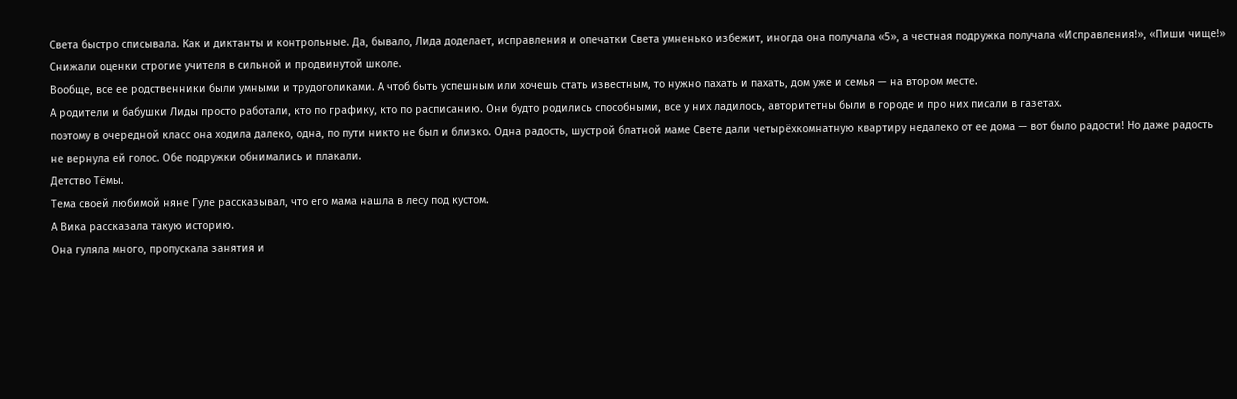Света быстро списывала. Как и диктанты и контрольные. Да, бывало, Лида доделает, исправления и опечатки Света умненько избежит, иногда она получала «5», а честная подружка получала «Исправления!», «Пиши чище!» Снижали оценки строгие учителя в сильной и продвинутой школе.
Вообще, все ее родственники были умными и трудоголиками. А чтоб быть успешным или хочешь стать известным, то нужно пахать и пахать, дом уже и семья — на втором месте.
А родители и бабушки Лиды просто работали, кто по графику, кто по расписанию. Они будто родились способными, все у них ладилось, авторитетны были в городе и про них писали в газетах.
поэтому в очередной класс она ходила далеко, одна, по пути никто не был и близко. Одна радость, шустрой блатной маме Свете дали четырёхкомнатную квартиру недалеко от ее дома — вот было радости! Но даже радость не вернула ей голос. Обе подружки обнимались и плакали.
Детство Тёмы.
Тема своей любимой няне Гуле рассказывал, что его мама нашла в лесу под кустом.
А Вика рассказала такую историю.
Она гуляла много, пропускала занятия и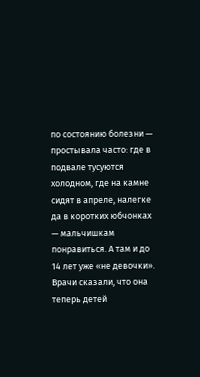по состоянию болезни — простывала часто: где в подвале тусуются холодном, где на камне сидят в апреле, налегке да в коротких юбчонках — мальчишкам понравиться. А там и до 14 лет уже «не девочки». Врачи сказали, что она теперь детей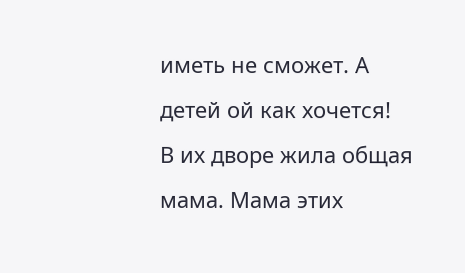иметь не сможет. А детей ой как хочется!
В их дворе жила общая мама. Мама этих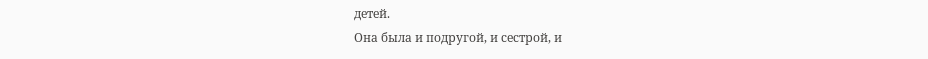детей.
Она была и подругой, и сестрой, и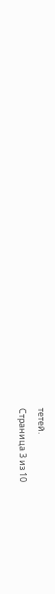тетей.
Страница 3 из 10